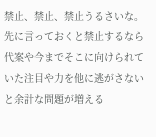禁止、禁止、禁止うるさいな。
先に言っておくと禁止するなら代案や今までそこに向けられていた注目や力を他に逃がさないと余計な問題が増える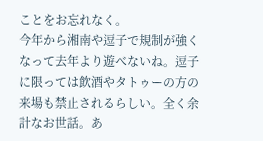ことをお忘れなく。
今年から湘南や逗子で規制が強くなって去年より遊べないね。逗子に限っては飲酒やタトゥーの方の来場も禁止されるらしい。全く余計なお世話。あ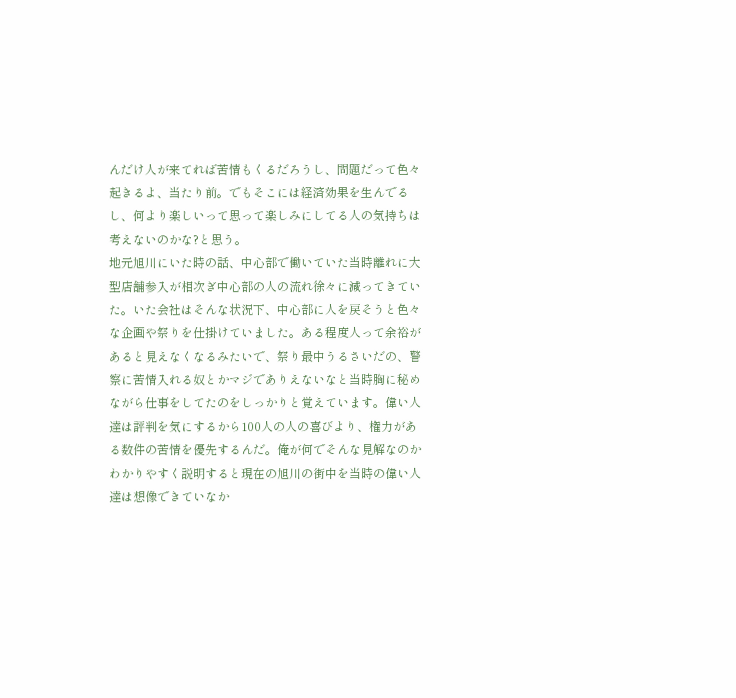んだけ人が来てれば苦情もくるだろうし、問題だって色々起きるよ、当たり前。でもそこには経済効果を生んでるし、何より楽しいって思って楽しみにしてる人の気持ちは考えないのかな?と思う。
地元旭川にいた時の話、中心部で働いていた当時離れに大型店舗参入が相次ぎ中心部の人の流れ徐々に減ってきていた。いた会社はそんな状況下、中心部に人を戻そうと色々な企画や祭りを仕掛けていました。ある程度人って余裕があると見えなくなるみたいで、祭り最中うるさいだの、警察に苦情入れる奴とかマジでありえないなと当時胸に秘めながら仕事をしてたのをしっかりと覚えています。偉い人達は評判を気にするから100人の人の喜びより、権力がある数件の苦情を優先するんだ。俺が何でそんな見解なのかわかりやすく説明すると現在の旭川の街中を当時の偉い人達は想像できていなか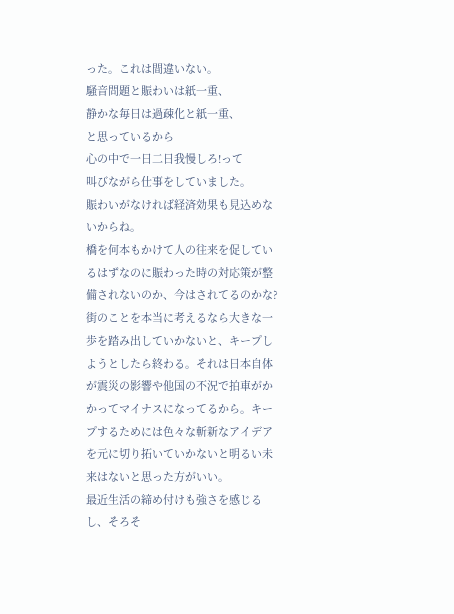った。これは間違いない。
騒音問題と賑わいは紙一重、
静かな毎日は過疎化と紙一重、
と思っているから
心の中で一日二日我慢しろ!って
叫びながら仕事をしていました。
賑わいがなければ経済効果も見込めないからね。
橋を何本もかけて人の往来を促しているはずなのに賑わった時の対応策が整備されないのか、今はされてるのかな?
街のことを本当に考えるなら大きな一歩を踏み出していかないと、キープしようとしたら終わる。それは日本自体が震災の影響や他国の不況で拍車がかかってマイナスになってるから。キープするためには色々な斬新なアイデアを元に切り拓いていかないと明るい未来はないと思った方がいい。
最近生活の締め付けも強さを感じるし、そろそ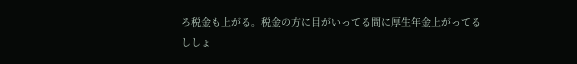ろ税金も上がる。税金の方に目がいってる間に厚生年金上がってるししょ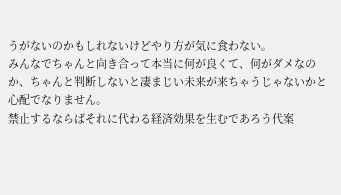うがないのかもしれないけどやり方が気に食わない。
みんなでちゃんと向き合って本当に何が良くて、何がダメなのか、ちゃんと判断しないと凄まじい未来が来ちゃうじゃないかと心配でなりません。
禁止するならばそれに代わる経済効果を生むであろう代案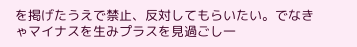を掲げたうえで禁止、反対してもらいたい。でなきゃマイナスを生みプラスを見過ごし一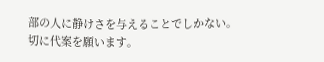部の人に静けさを与えることでしかない。
切に代案を願います。